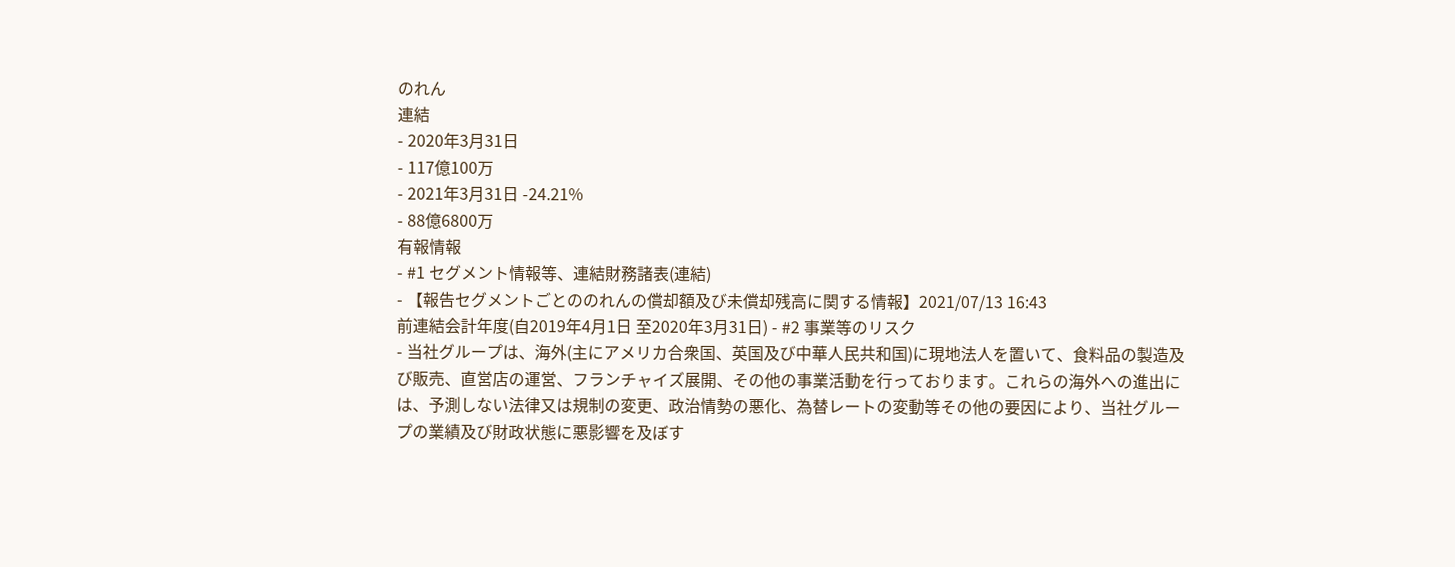のれん
連結
- 2020年3月31日
- 117億100万
- 2021年3月31日 -24.21%
- 88億6800万
有報情報
- #1 セグメント情報等、連結財務諸表(連結)
- 【報告セグメントごとののれんの償却額及び未償却残高に関する情報】2021/07/13 16:43
前連結会計年度(自2019年4月1日 至2020年3月31日) - #2 事業等のリスク
- 当社グループは、海外(主にアメリカ合衆国、英国及び中華人民共和国)に現地法人を置いて、食料品の製造及び販売、直営店の運営、フランチャイズ展開、その他の事業活動を行っております。これらの海外への進出には、予測しない法律又は規制の変更、政治情勢の悪化、為替レートの変動等その他の要因により、当社グループの業績及び財政状態に悪影響を及ぼす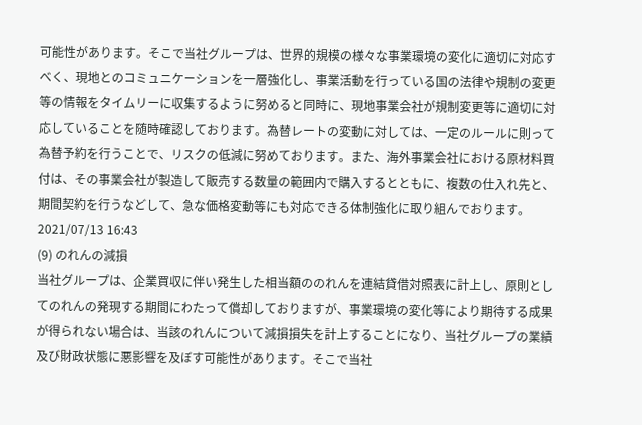可能性があります。そこで当社グループは、世界的規模の様々な事業環境の変化に適切に対応すべく、現地とのコミュニケーションを一層強化し、事業活動を行っている国の法律や規制の変更等の情報をタイムリーに収集するように努めると同時に、現地事業会社が規制変更等に適切に対応していることを随時確認しております。為替レートの変動に対しては、一定のルールに則って為替予約を行うことで、リスクの低減に努めております。また、海外事業会社における原材料買付は、その事業会社が製造して販売する数量の範囲内で購入するとともに、複数の仕入れ先と、期間契約を行うなどして、急な価格変動等にも対応できる体制強化に取り組んでおります。2021/07/13 16:43
(9) のれんの減損
当社グループは、企業買収に伴い発生した相当額ののれんを連結貸借対照表に計上し、原則としてのれんの発現する期間にわたって償却しておりますが、事業環境の変化等により期待する成果が得られない場合は、当該のれんについて減損損失を計上することになり、当社グループの業績及び財政状態に悪影響を及ぼす可能性があります。そこで当社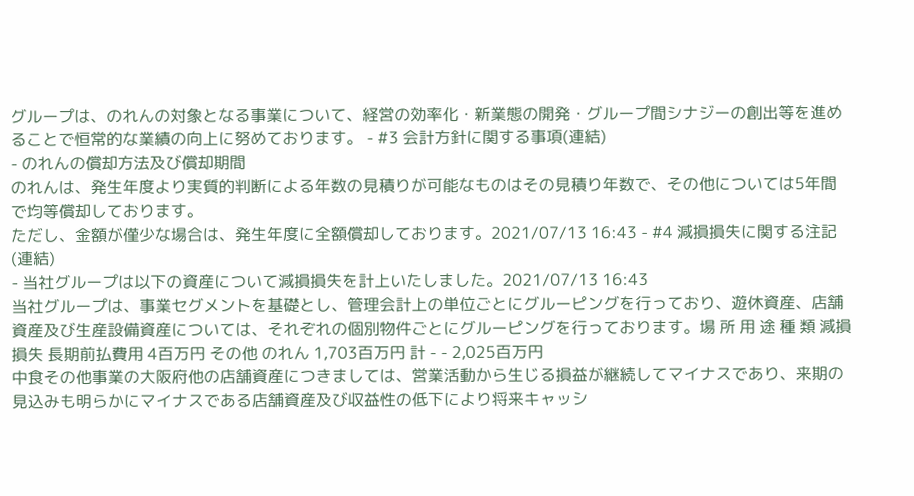グループは、のれんの対象となる事業について、経営の効率化・新業態の開発・グループ間シナジーの創出等を進めることで恒常的な業績の向上に努めております。 - #3 会計方針に関する事項(連結)
- のれんの償却方法及び償却期間
のれんは、発生年度より実質的判断による年数の見積りが可能なものはその見積り年数で、その他については5年間で均等償却しております。
ただし、金額が僅少な場合は、発生年度に全額償却しております。2021/07/13 16:43 - #4 減損損失に関する注記(連結)
- 当社グループは以下の資産について減損損失を計上いたしました。2021/07/13 16:43
当社グループは、事業セグメントを基礎とし、管理会計上の単位ごとにグルーピングを行っており、遊休資産、店舗資産及び生産設備資産については、それぞれの個別物件ごとにグルーピングを行っております。場 所 用 途 種 類 減損損失 長期前払費用 4百万円 その他 のれん 1,703百万円 計 - - 2,025百万円
中食その他事業の大阪府他の店舗資産につきましては、営業活動から生じる損益が継続してマイナスであり、来期の見込みも明らかにマイナスである店舗資産及び収益性の低下により将来キャッシ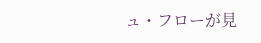ュ・フローが見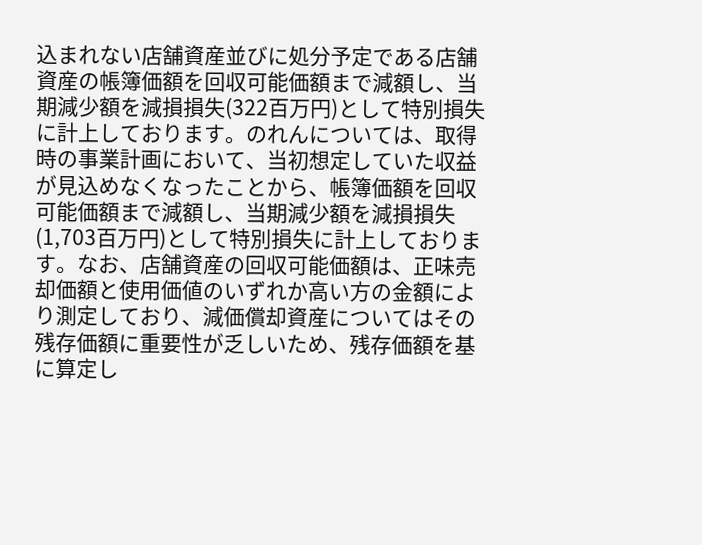込まれない店舗資産並びに処分予定である店舗資産の帳簿価額を回収可能価額まで減額し、当期減少額を減損損失(322百万円)として特別損失に計上しております。のれんについては、取得時の事業計画において、当初想定していた収益が見込めなくなったことから、帳簿価額を回収可能価額まで減額し、当期減少額を減損損失(1,703百万円)として特別損失に計上しております。なお、店舗資産の回収可能価額は、正味売却価額と使用価値のいずれか高い方の金額により測定しており、減価償却資産についてはその残存価額に重要性が乏しいため、残存価額を基に算定し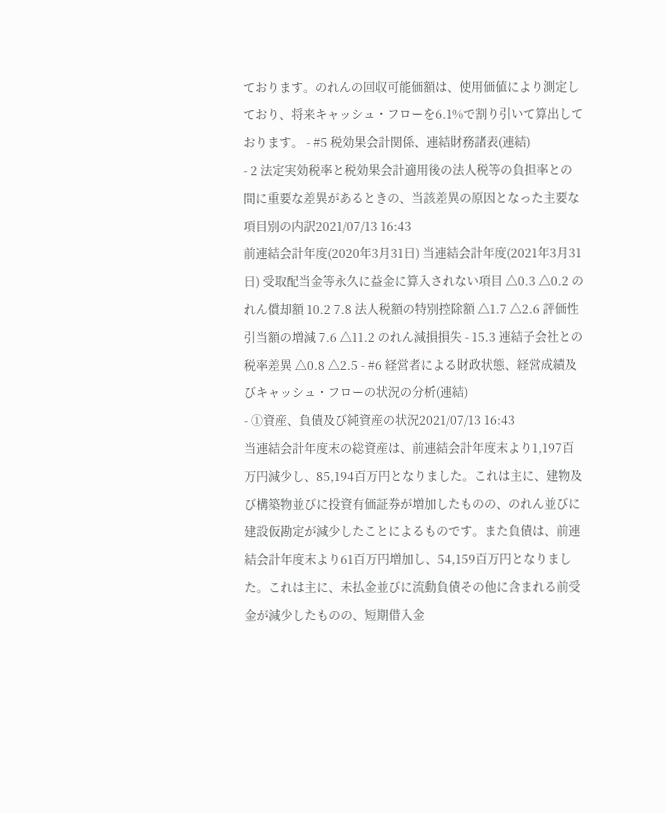ております。のれんの回収可能価額は、使用価値により測定しており、将来キャッシュ・フローを6.1%で割り引いて算出しております。 - #5 税効果会計関係、連結財務諸表(連結)
- 2 法定実効税率と税効果会計適用後の法人税等の負担率との間に重要な差異があるときの、当該差異の原因となった主要な項目別の内訳2021/07/13 16:43
前連結会計年度(2020年3月31日) 当連結会計年度(2021年3月31日) 受取配当金等永久に益金に算入されない項目 △0.3 △0.2 のれん償却額 10.2 7.8 法人税額の特別控除額 △1.7 △2.6 評価性引当額の増減 7.6 △11.2 のれん減損損失 - 15.3 連結子会社との税率差異 △0.8 △2.5 - #6 経営者による財政状態、経営成績及びキャッシュ・フローの状況の分析(連結)
- ①資産、負債及び純資産の状況2021/07/13 16:43
当連結会計年度末の総資産は、前連結会計年度末より1,197百万円減少し、85,194百万円となりました。これは主に、建物及び構築物並びに投資有価証券が増加したものの、のれん並びに建設仮勘定が減少したことによるものです。また負債は、前連結会計年度末より61百万円増加し、54,159百万円となりました。これは主に、未払金並びに流動負債その他に含まれる前受金が減少したものの、短期借入金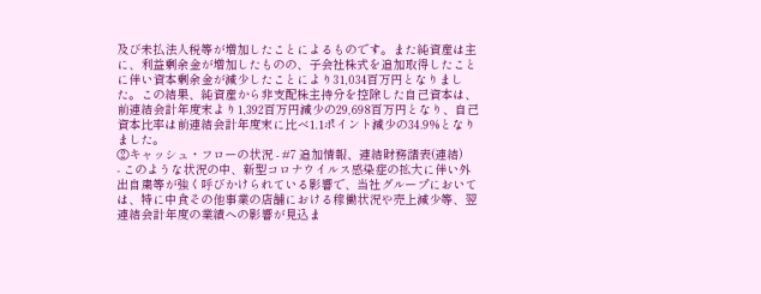及び未払法人税等が増加したことによるものです。また純資産は主に、利益剰余金が増加したものの、子会社株式を追加取得したことに伴い資本剰余金が減少したことにより31,034百万円となりました。この結果、純資産から非支配株主持分を控除した自己資本は、前連結会計年度末より1,392百万円減少の29,698百万円となり、自己資本比率は前連結会計年度末に比べ1.1ポイント減少の34.9%となりました。
②キャッシュ・フローの状況 - #7 追加情報、連結財務諸表(連結)
- このような状況の中、新型コロナウイルス感染症の拡大に伴い外出自粛等が強く呼びかけられている影響で、当社グループにおいては、特に中食その他事業の店舗における稼働状況や売上減少等、翌連結会計年度の業績への影響が見込ま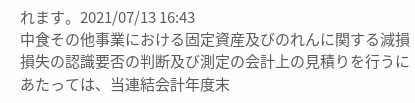れます。2021/07/13 16:43
中食その他事業における固定資産及びのれんに関する減損損失の認識要否の判断及び測定の会計上の見積りを行うにあたっては、当連結会計年度末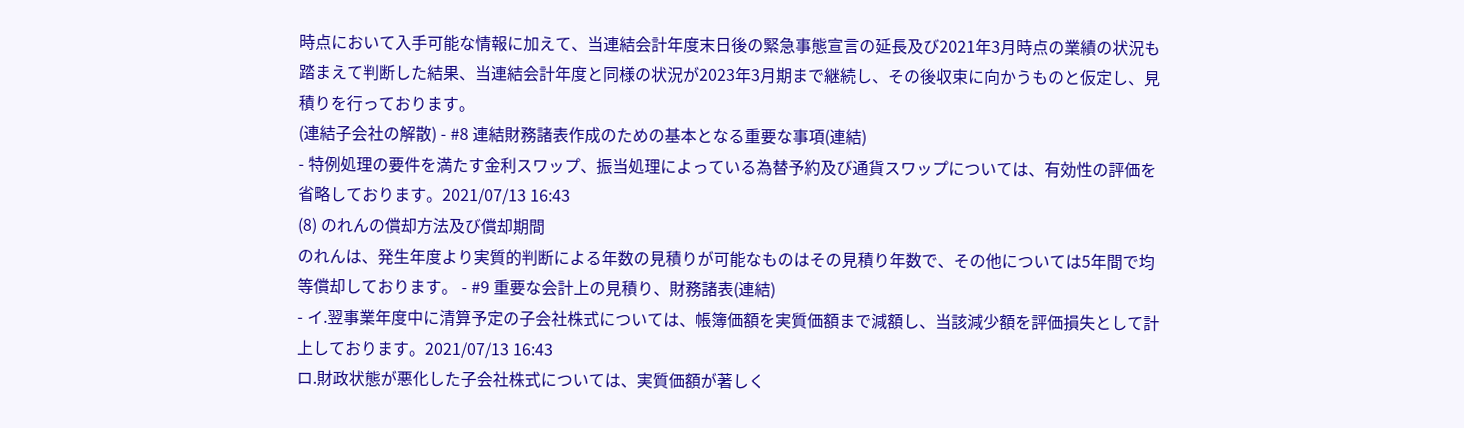時点において入手可能な情報に加えて、当連結会計年度末日後の緊急事態宣言の延長及び2021年3月時点の業績の状況も踏まえて判断した結果、当連結会計年度と同様の状況が2023年3月期まで継続し、その後収束に向かうものと仮定し、見積りを行っております。
(連結子会社の解散) - #8 連結財務諸表作成のための基本となる重要な事項(連結)
- 特例処理の要件を満たす金利スワップ、振当処理によっている為替予約及び通貨スワップについては、有効性の評価を省略しております。2021/07/13 16:43
(8) のれんの償却方法及び償却期間
のれんは、発生年度より実質的判断による年数の見積りが可能なものはその見積り年数で、その他については5年間で均等償却しております。 - #9 重要な会計上の見積り、財務諸表(連結)
- イ.翌事業年度中に清算予定の子会社株式については、帳簿価額を実質価額まで減額し、当該減少額を評価損失として計上しております。2021/07/13 16:43
ロ.財政状態が悪化した子会社株式については、実質価額が著しく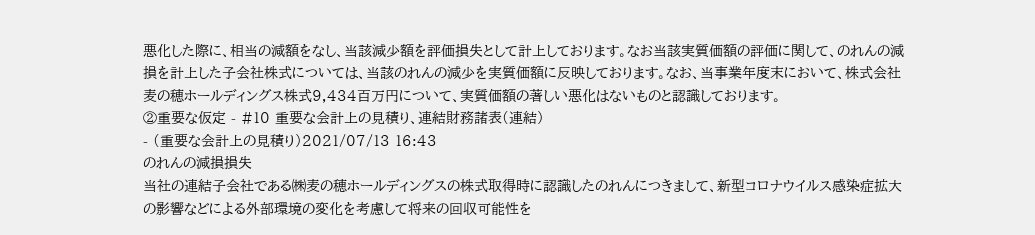悪化した際に、相当の減額をなし、当該減少額を評価損失として計上しております。なお当該実質価額の評価に関して、のれんの減損を計上した子会社株式については、当該のれんの減少を実質価額に反映しております。なお、当事業年度末において、株式会社麦の穂ホールディングス株式9,434百万円について、実質価額の著しい悪化はないものと認識しております。
②重要な仮定 - #10 重要な会計上の見積り、連結財務諸表(連結)
- (重要な会計上の見積り)2021/07/13 16:43
のれんの減損損失
当社の連結子会社である㈱麦の穂ホールディングスの株式取得時に認識したのれんにつきまして、新型コロナウイルス感染症拡大の影響などによる外部環境の変化を考慮して将来の回収可能性を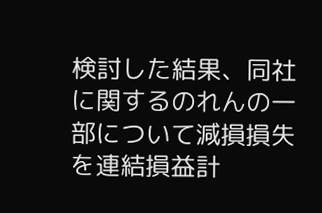検討した結果、同社に関するのれんの一部について減損損失を連結損益計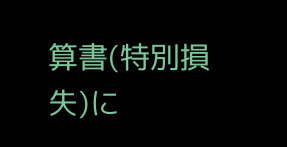算書(特別損失)に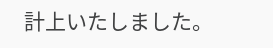計上いたしました。